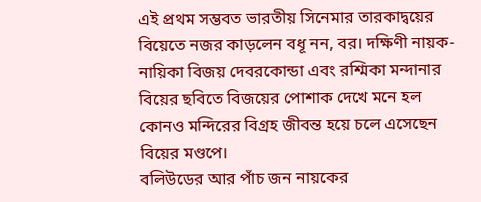এই প্রথম সম্ভবত ভারতীয় সিনেমার তারকাদ্বয়ের বিয়েতে নজর কাড়লেন বধূ নন, বর। দক্ষিণী নায়ক-নায়িকা বিজয় দেবরকোন্ডা এবং রশ্মিকা মন্দানার বিয়ের ছবিতে বিজয়ের পোশাক দেখে মনে হল কোনও মন্দিরের বিগ্রহ জীবন্ত হয়ে চলে এসেছেন বিয়ের মণ্ডপে।
বলিউডের আর পাঁচ জন নায়কের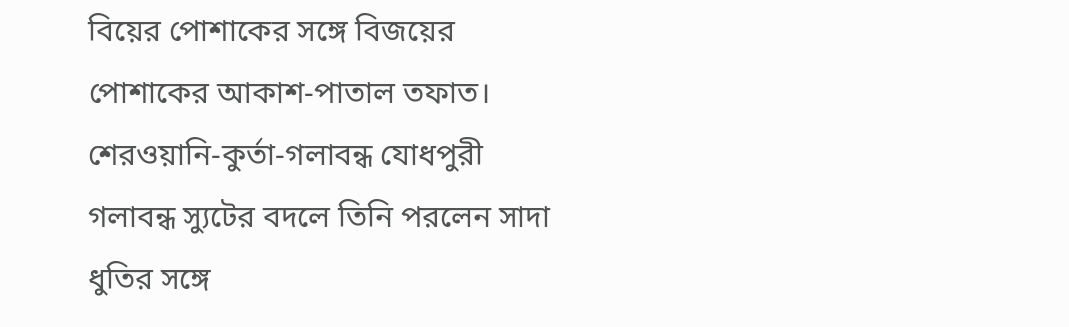বিয়ের পোশাকের সঙ্গে বিজয়ের পোশাকের আকাশ-পাতাল তফাত। শেরওয়ানি-কুর্তা-গলাবন্ধ যোধপুরী গলাবন্ধ স্যুটের বদলে তিনি পরলেন সাদা ধুতির সঙ্গে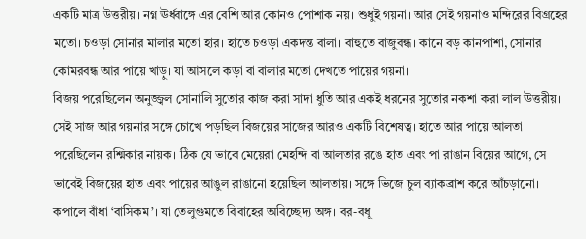একটি মাত্র উত্তরীয়। নগ্ন ঊর্ধ্বাঙ্গে এর বেশি আর কোনও পোশাক নয়। শুধুই গয়না। আর সেই গয়নাও মন্দিরের বিগ্রহের মতো। চওড়া সোনার মালার মতো হার। হাতে চওড়া একদন্ত বালা। বাহুতে বাজুবন্ধ। কানে বড় কানপাশা, সোনার কোমরবন্ধ আর পায়ে খাড়ু। যা আসলে কড়া বা বালার মতো দেখতে পায়ের গয়না।
বিজয় পরেছিলেন অনুজ্জ্বল সোনালি সুতোর কাজ করা সাদা ধুতি আর একই ধরনের সুতোর নকশা করা লাল উত্তরীয়। সেই সাজ আর গয়নার সঙ্গে চোখে পড়ছিল বিজয়ের সাজের আরও একটি বিশেষত্ব। হাতে আর পায়ে আলতা পরেছিলেন রশ্মিকার নায়ক। ঠিক যে ভাবে মেয়েরা মেহন্দি বা আলতার রঙে হাত এবং পা রাঙান বিয়ের আগে, সে ভাবেই বিজয়ের হাত এবং পায়ের আঙুল রাঙানো হয়েছিল আলতায়। সঙ্গে ভিজে চুল ব্যাকব্রাশ করে আঁচড়ানো। কপালে বাঁধা ‘বাসিকম’। যা তেলুগুমতে বিবাহের অবিচ্ছেদ্য অঙ্গ। বর-বধূ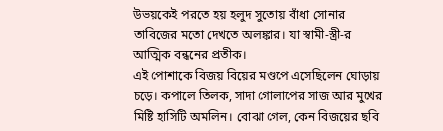উভয়কেই পরতে হয় হলুদ সুতোয় বাঁধা সোনার তাবিজের মতো দেখতে অলঙ্কার। যা স্বামী-স্ত্রী-র আত্মিক বন্ধনের প্রতীক।
এই পোশাকে বিজয় বিয়ের মণ্ডপে এসেছিলেন ঘোড়ায় চড়ে। কপালে তিলক, সাদা গোলাপের সাজ আর মুখের মিষ্টি হাসিটি অমলিন। বোঝা গেল, কেন বিজয়ের ছবি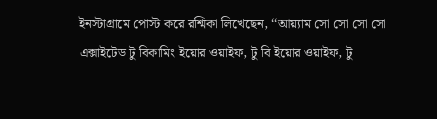ইনস্টাগ্রামে পোস্ট করে রশ্মিকা লিখেছেন, ‘‘আয়্যাম সো সো সো সো এক্সাইটেড টু বিকামিং ইয়োর ওয়াইফ, টু বি ইয়োর ওয়াইফ, টু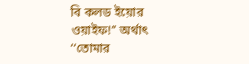বি কলড ইয়োর ওয়াইফ!’’ অর্থাৎ ‘‘তোমার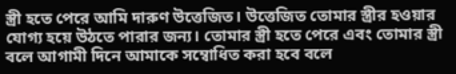স্ত্রী হতে পেরে আমি দারুণ উত্তেজিত। উত্তেজিত তোমার স্ত্রীর হওয়ার যোগ্য হয়ে উঠতে পারার জন্য। তোমার স্ত্রী হতে পেরে এবং তোমার স্ত্রী বলে আগামী দিনে আমাকে সম্বোধিত করা হবে বলে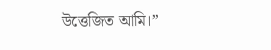উত্তেজিত আমি।’’